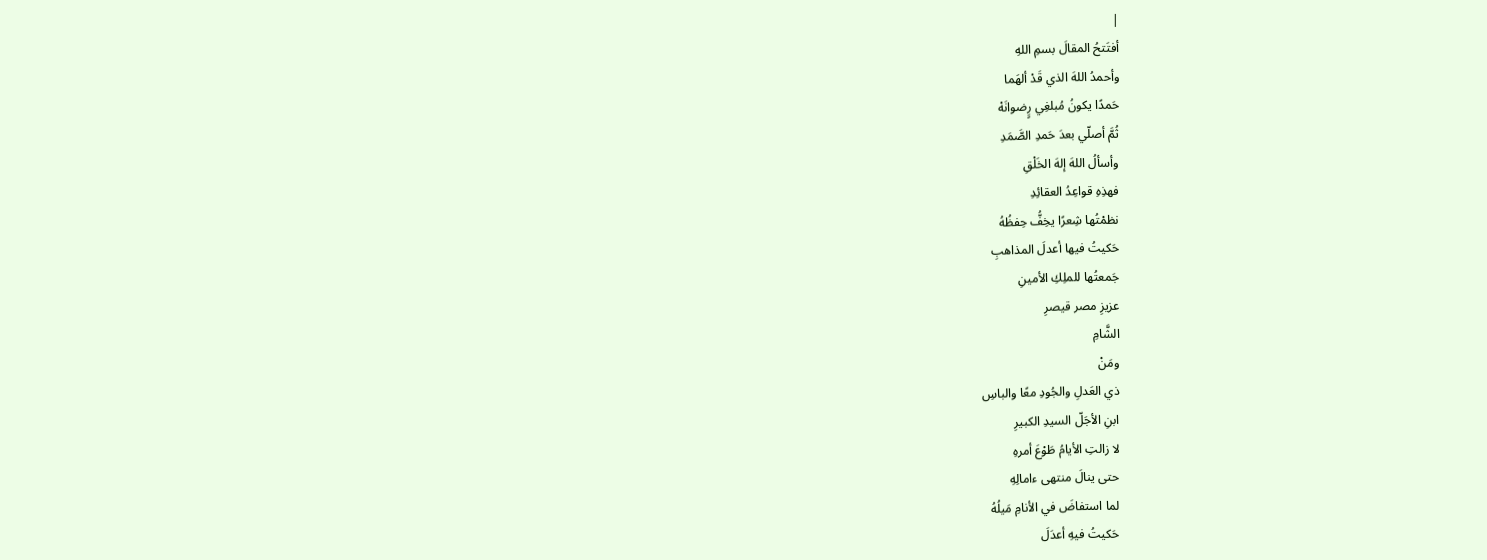|
أفتَتحُ المقالَ بسمِ اللهِ
وأحمدُ اللهَ الذي قَدْ ألهَما
حَمدًا يكونُ مُبلغِي رٍِضوانَهْ
ثُمَّ أصلّي بعدَ حَمدِ الصَّمَدِ
وأسألُ اللهَ إلهَ الخَلْقِ
فهذِهِ قواعِدُ العقائِدِ
نظمْتُها شِعرًا يخِفُّ حِفظُهُ
حَكيتُ فيها أعدلَ المذاهبِ
جَمعتُها للملِكِ الأمينِ
عزيزِ مصر قيصرِ
الشَّامِ
ومَنْ
ذي العَدلِ والجُودِ معًا والباسِ
ابنِ الأجَلّ السيدِ الكبيرِ
لا زالتِ الأيامُ طَوْعَ أمرهِ
حتى ينالَ منتهى ءامالِهِ
لما استفاضَ في الأنامِ مَيلُهُ
حَكيتُ فيهِ أعدَلَ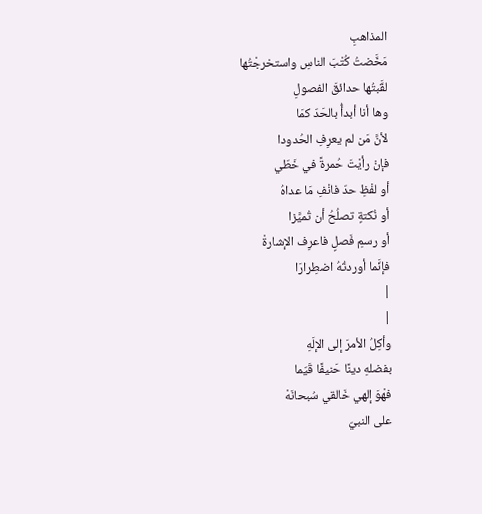المذاهبِ
مَخَّضتُ كُتْبَ الناسِ واستخرجْتُها
لقَّبتُها حدائقَ الفصولِ
وها أنا أبدأُ بالحَدّ كمَا
لأنَّ مَن لم يعرِفِ الحُدودا
فإنْ رأيْتَ حُمرةً في خَطّي
أو لفْظِ حدّ فانْفِ مَا عداهُ
أو نُكتةٍ تصلُحُ أن تُميَّزا
أو رسمِ فَصلٍ فاعرِف الإشارةْ
فإنَّما أوردتُهُ اضطِرارَا
|
|
وأكِلُ الأمرَ إلى الإلَهِ
بفضلهِ دينًا حَنيفًا قَيّما
فهْوَ إلهي خَالقي سُبحانَهْ
على النبيّ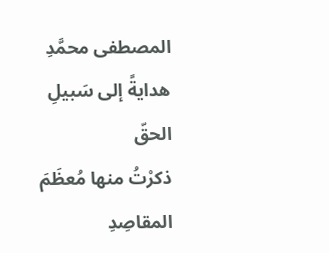المصطفى محمَّدِ
هدايةً إلى سَبيلِ الحقّ
ذكرْتُ منها مُعظَمَ المقاصِدِ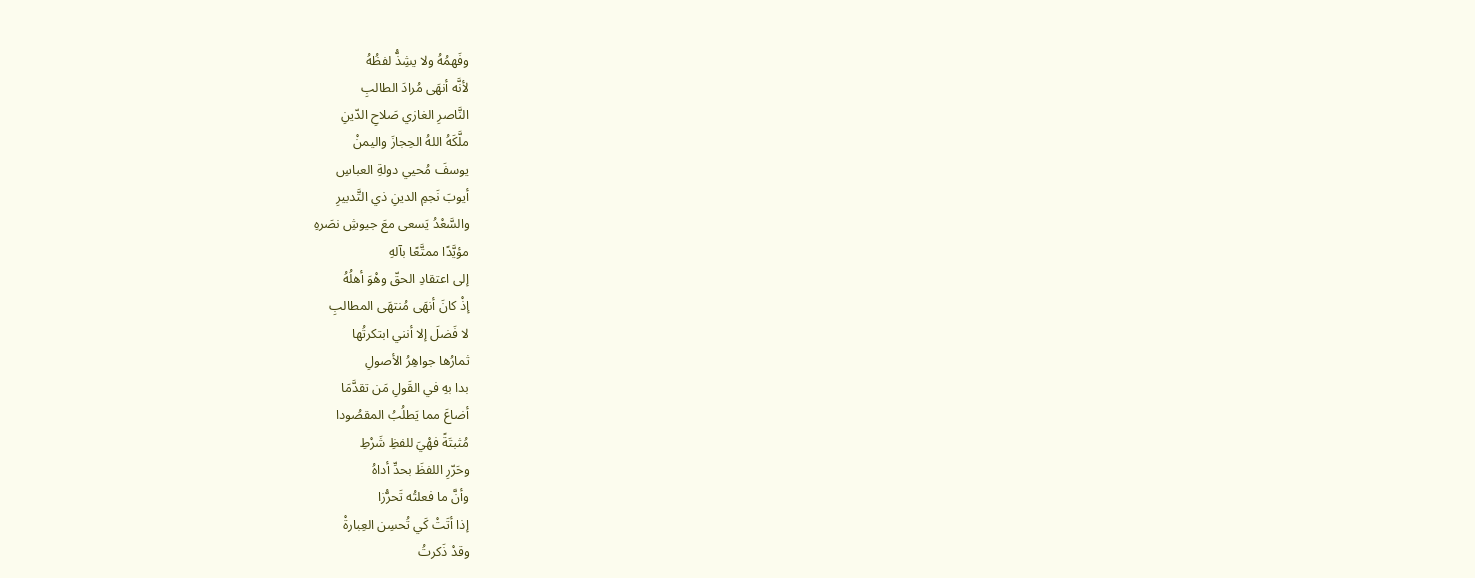وفَهمُهُ ولا يشِذُّ لفظُهُ
لأنَّه أنهَى مُرادَ الطالبِ
النَّاصرِ الغازي صَلاحِ الدّينِ
ملَّكَهُ اللهُ الحِجازَ واليمنْ
يوسفَ مُحيي دولةِ العباسِ
أيوبَ نَجمِ الدينِ ذي التَّدبيرِ
والسَّعْدُ يَسعى معَ جيوشِ نصَرهِ
مؤيَّدًا ممتَّعًا بآلهِ
إلى اعتقادِ الحقّ وهْوَ أهلُهُ
إذْ كانَ أنهَى مُنتهَى المطالبِ
لا فَضلَ إلا أنني ابتكرتُها
ثمارُها جواهِرُ الأصولِ
بدا بهِ في القَولِ مَن تقدَّمَا
أضاعَ مما يَطلُبُ المقصُودا
مُثبتَةً فهْيَ للفظِ شَرْطِ
وحَرّرِ اللفظَ بحدِّ أداهُ
وأنَّ ما فعلتُه تَحرُّزا
إذا أتَتْ كَي تُحسِن العِبارةْ
وقدْ ذَكرتُ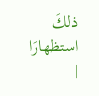ذلكَ استظهارَا
|